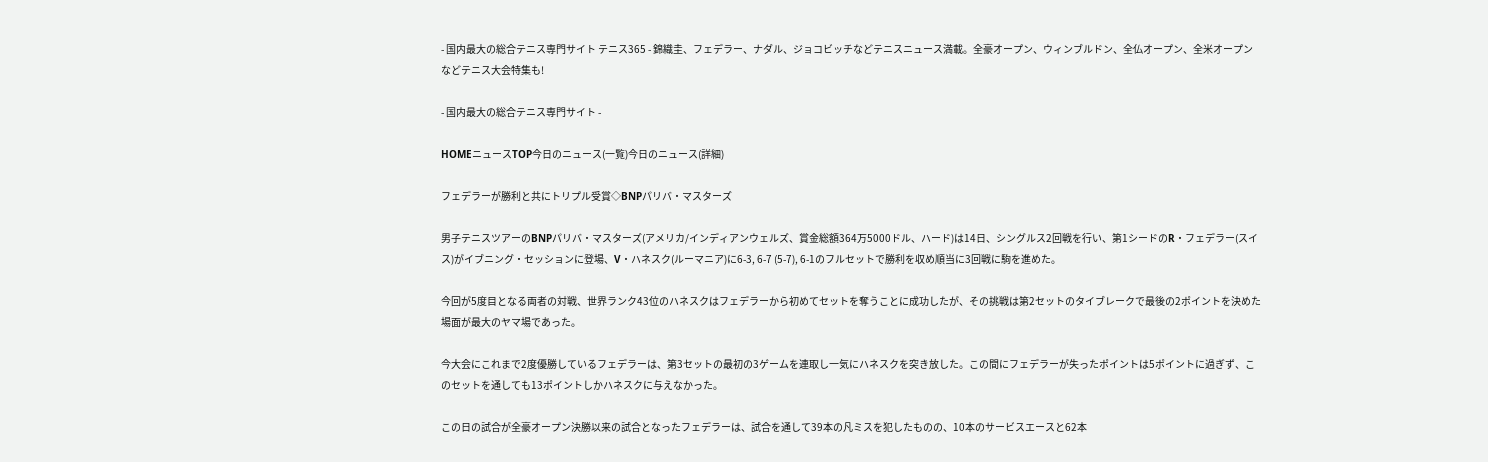- 国内最大の総合テニス専門サイト テニス365 - 錦織圭、フェデラー、ナダル、ジョコビッチなどテニスニュース満載。全豪オープン、ウィンブルドン、全仏オープン、全米オープンなどテニス大会特集も!

- 国内最大の総合テニス専門サイト -

HOMEニュースTOP今日のニュース(一覧)今日のニュース(詳細)

フェデラーが勝利と共にトリプル受賞◇BNPパリバ・マスターズ

男子テニスツアーのBNPパリバ・マスターズ(アメリカ/インディアンウェルズ、賞金総額364万5000ドル、ハード)は14日、シングルス2回戦を行い、第1シードのR・フェデラー(スイス)がイブニング・セッションに登場、V・ハネスク(ルーマニア)に6-3, 6-7 (5-7), 6-1のフルセットで勝利を収め順当に3回戦に駒を進めた。

今回が5度目となる両者の対戦、世界ランク43位のハネスクはフェデラーから初めてセットを奪うことに成功したが、その挑戦は第2セットのタイブレークで最後の2ポイントを決めた場面が最大のヤマ場であった。

今大会にこれまで2度優勝しているフェデラーは、第3セットの最初の3ゲームを連取し一気にハネスクを突き放した。この間にフェデラーが失ったポイントは5ポイントに過ぎず、このセットを通しても13ポイントしかハネスクに与えなかった。

この日の試合が全豪オープン決勝以来の試合となったフェデラーは、試合を通して39本の凡ミスを犯したものの、10本のサービスエースと62本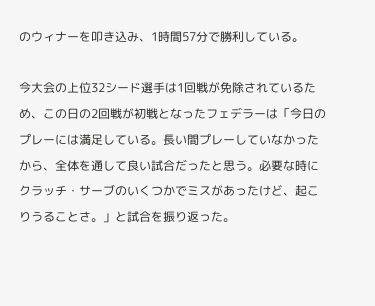のウィナーを叩き込み、1時間57分で勝利している。

今大会の上位32シード選手は1回戦が免除されているため、この日の2回戦が初戦となったフェデラーは「今日のプレーには満足している。長い間プレーしていなかったから、全体を通して良い試合だったと思う。必要な時にクラッチ・サーブのいくつかでミスがあったけど、起こりうることさ。」と試合を振り返った。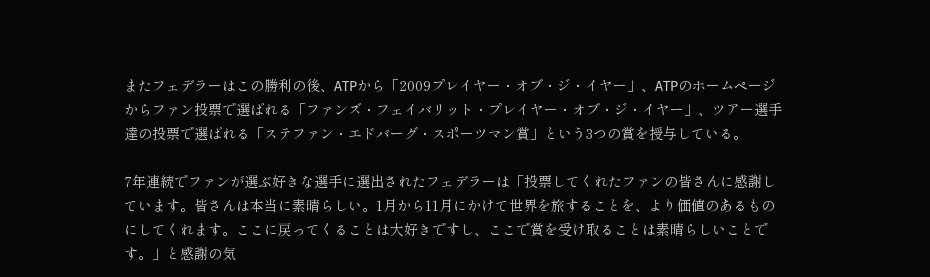またフェデラーはこの勝利の後、ATPから「2009プレイヤー・オブ・ジ・イヤー」、ATPのホームページからファン投票で選ばれる「ファンズ・フェイバリット・プレイヤー・オブ・ジ・イヤー」、ツアー選手達の投票で選ばれる「ステファン・エドバーグ・スポーツマン賞」という3つの賞を授与している。

7年連続でファンが選ぶ好きな選手に選出されたフェデラーは「投票してくれたファンの皆さんに感謝しています。皆さんは本当に素晴らしい。1月から11月にかけて世界を旅することを、より価値のあるものにしてくれます。ここに戻ってくることは大好きですし、ここで賞を受け取ることは素晴らしいことです。」と感謝の気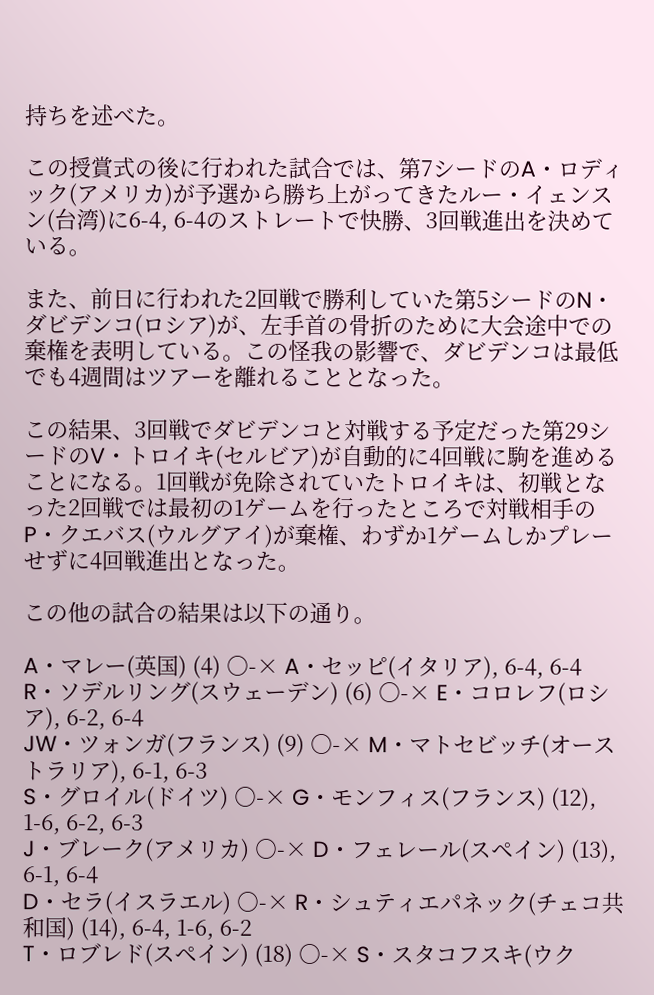持ちを述べた。

この授賞式の後に行われた試合では、第7シードのA・ロディック(アメリカ)が予選から勝ち上がってきたルー・イェンスン(台湾)に6-4, 6-4のストレートで快勝、3回戦進出を決めている。

また、前日に行われた2回戦で勝利していた第5シードのN・ダビデンコ(ロシア)が、左手首の骨折のために大会途中での棄権を表明している。この怪我の影響で、ダビデンコは最低でも4週間はツアーを離れることとなった。

この結果、3回戦でダビデンコと対戦する予定だった第29シードのV・トロイキ(セルビア)が自動的に4回戦に駒を進めることになる。1回戦が免除されていたトロイキは、初戦となった2回戦では最初の1ゲームを行ったところで対戦相手のP・クエバス(ウルグアイ)が棄権、わずか1ゲームしかプレーせずに4回戦進出となった。

この他の試合の結果は以下の通り。

A・マレー(英国) (4) ○-× A・セッピ(イタリア), 6-4, 6-4
R・ソデルリング(スウェーデン) (6) ○-× E・コロレフ(ロシア), 6-2, 6-4
JW・ツォンガ(フランス) (9) ○-× M・マトセビッチ(オーストラリア), 6-1, 6-3
S・グロイル(ドイツ) ○-× G・モンフィス(フランス) (12), 1-6, 6-2, 6-3
J・ブレーク(アメリカ) ○-× D・フェレール(スペイン) (13), 6-1, 6-4
D・セラ(イスラエル) ○-× R・シュティエパネック(チェコ共和国) (14), 6-4, 1-6, 6-2
T・ロブレド(スペイン) (18) ○-× S・スタコフスキ(ウク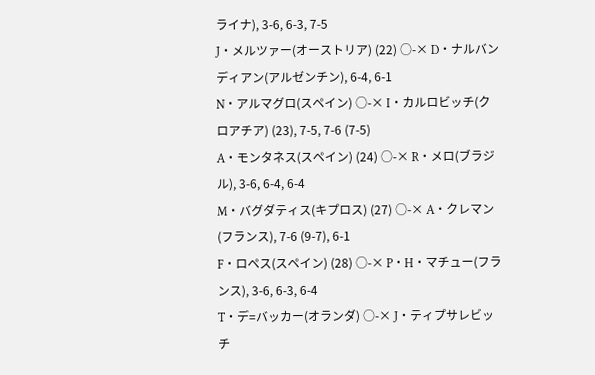ライナ), 3-6, 6-3, 7-5
J・メルツァー(オーストリア) (22) ○-× D・ナルバンディアン(アルゼンチン), 6-4, 6-1
N・アルマグロ(スペイン) ○-× I・カルロビッチ(クロアチア) (23), 7-5, 7-6 (7-5)
A・モンタネス(スペイン) (24) ○-× R・メロ(ブラジル), 3-6, 6-4, 6-4
M・バグダティス(キプロス) (27) ○-× A・クレマン(フランス), 7-6 (9-7), 6-1
F・ロペス(スペイン) (28) ○-× P・H・マチュー(フランス), 3-6, 6-3, 6-4
T・デ=バッカー(オランダ) ○-× J・ティプサレビッチ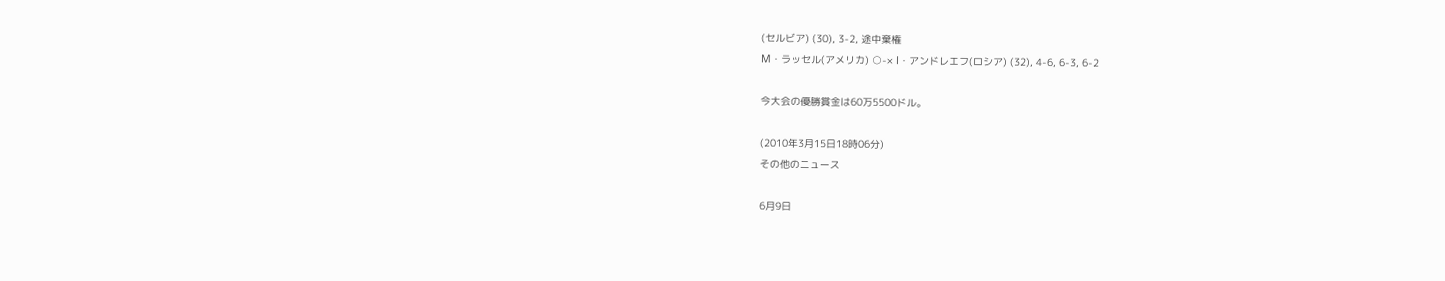(セルビア) (30), 3-2, 途中棄権
M・ラッセル(アメリカ) ○-× I・アンドレエフ(ロシア) (32), 4-6, 6-3, 6-2

今大会の優勝賞金は60万5500ドル。

(2010年3月15日18時06分)
その他のニュース

6月9日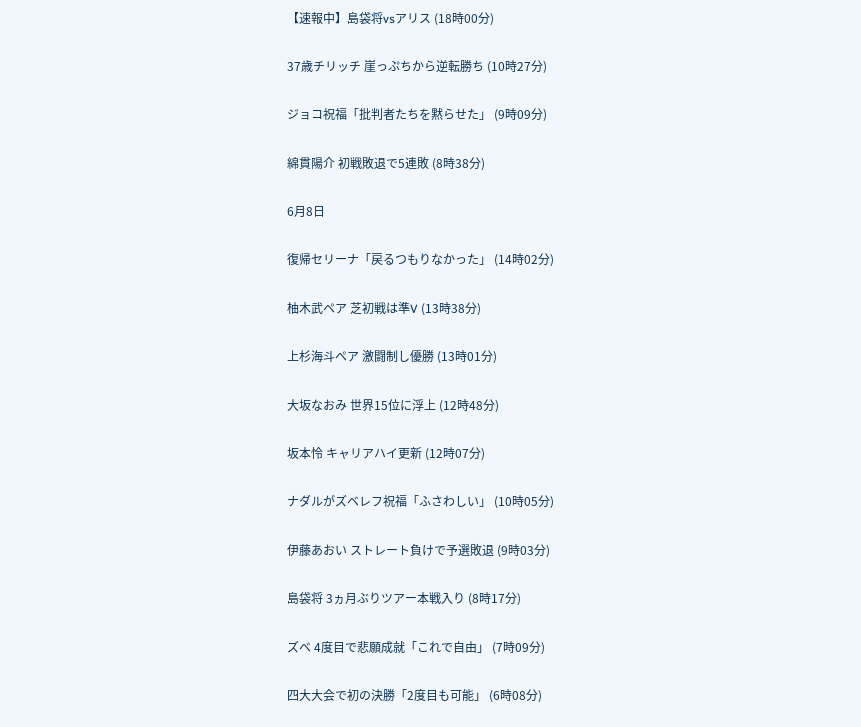【速報中】島袋将vsアリス (18時00分)

37歳チリッチ 崖っぷちから逆転勝ち (10時27分)

ジョコ祝福「批判者たちを黙らせた」 (9時09分)

綿貫陽介 初戦敗退で5連敗 (8時38分)

6月8日

復帰セリーナ「戻るつもりなかった」 (14時02分)

柚木武ペア 芝初戦は準V (13時38分)

上杉海斗ペア 激闘制し優勝 (13時01分)

大坂なおみ 世界15位に浮上 (12時48分)

坂本怜 キャリアハイ更新 (12時07分)

ナダルがズベレフ祝福「ふさわしい」 (10時05分)

伊藤あおい ストレート負けで予選敗退 (9時03分)

島袋将 3ヵ月ぶりツアー本戦入り (8時17分)

ズベ 4度目で悲願成就「これで自由」 (7時09分)

四大大会で初の決勝「2度目も可能」 (6時08分)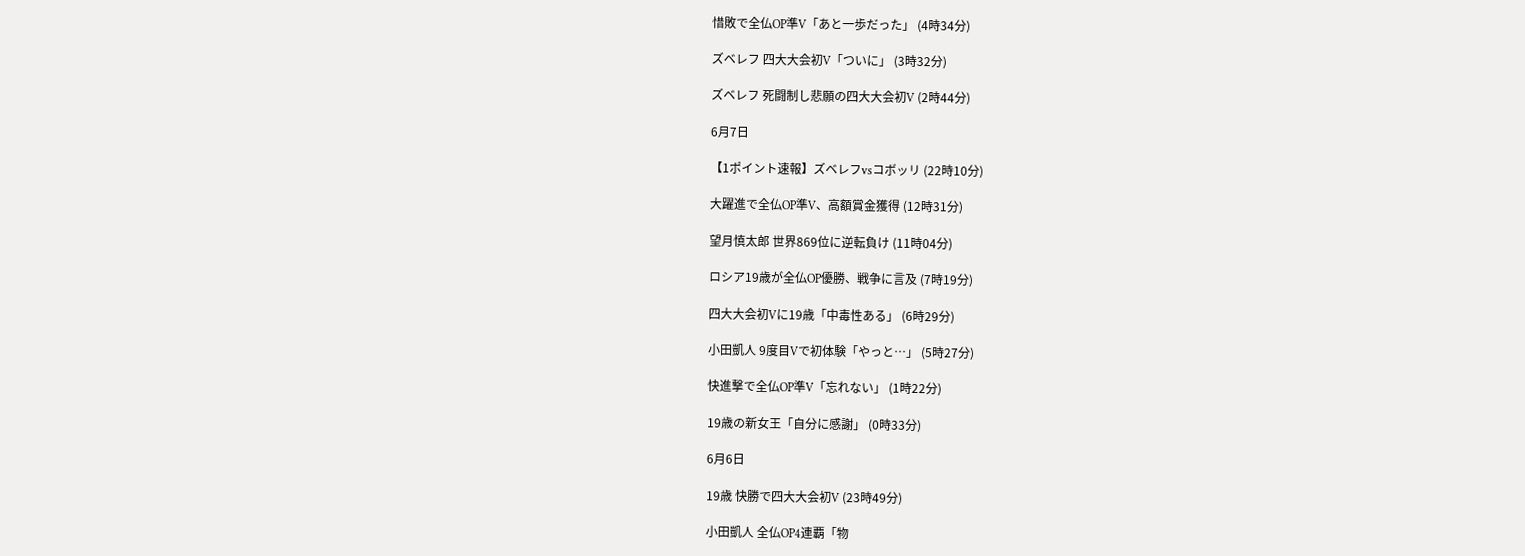惜敗で全仏OP準V「あと一歩だった」 (4時34分)

ズベレフ 四大大会初V「ついに」 (3時32分)

ズベレフ 死闘制し悲願の四大大会初V (2時44分)

6月7日

【1ポイント速報】ズベレフvsコボッリ (22時10分)

大躍進で全仏OP準V、高額賞金獲得 (12時31分)

望月慎太郎 世界869位に逆転負け (11時04分)

ロシア19歳が全仏OP優勝、戦争に言及 (7時19分)

四大大会初Vに19歳「中毒性ある」 (6時29分)

小田凱人 9度目Vで初体験「やっと…」 (5時27分)

快進撃で全仏OP準V「忘れない」 (1時22分)

19歳の新女王「自分に感謝」 (0時33分)

6月6日

19歳 快勝で四大大会初V (23時49分)

小田凱人 全仏OP4連覇「物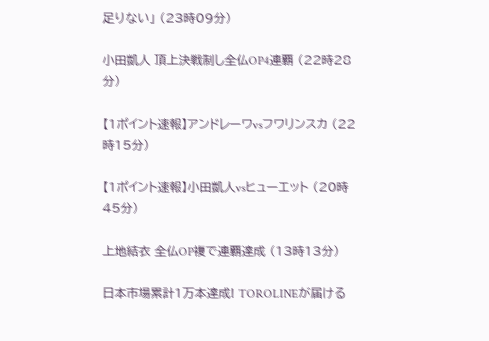足りない」 (23時09分)

小田凱人 頂上決戦制し全仏OP4連覇 (22時28分)

【1ポイント速報】アンドレーワvsフワリンスカ (22時15分)

【1ポイント速報】小田凱人vsヒューエット (20時45分)

上地結衣 全仏OP複で連覇達成 (13時13分)

日本市場累計1万本達成! TOROLINEが届ける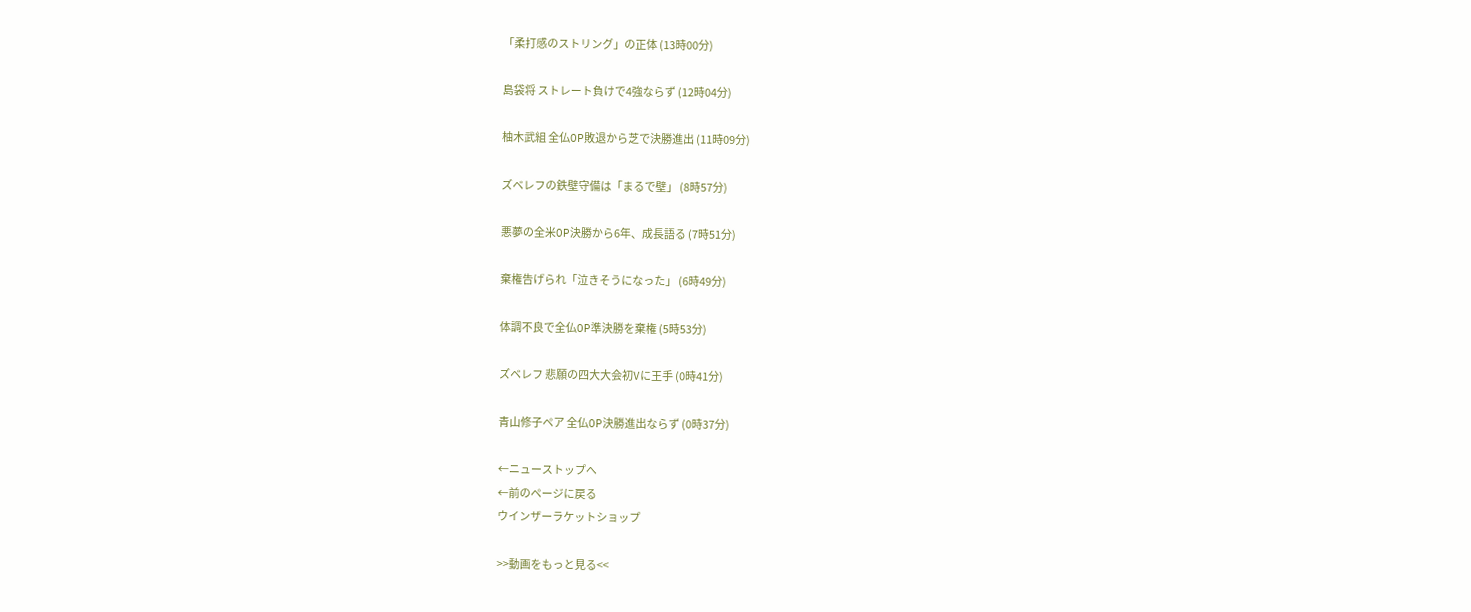「柔打感のストリング」の正体 (13時00分)

島袋将 ストレート負けで4強ならず (12時04分)

柚木武組 全仏OP敗退から芝で決勝進出 (11時09分)

ズベレフの鉄壁守備は「まるで壁」 (8時57分)

悪夢の全米OP決勝から6年、成長語る (7時51分)

棄権告げられ「泣きそうになった」 (6時49分)

体調不良で全仏OP準決勝を棄権 (5時53分)

ズベレフ 悲願の四大大会初Vに王手 (0時41分)

青山修子ペア 全仏OP決勝進出ならず (0時37分)

←ニューストップへ
←前のページに戻る
ウインザーラケットショップ

>>動画をもっと見る<<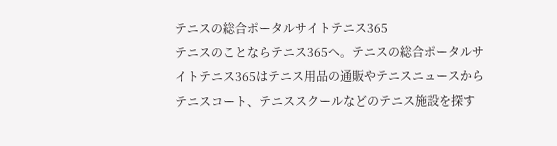テニスの総合ポータルサイトテニス365
テニスのことならテニス365へ。テニスの総合ポータルサイトテニス365はテニス用品の通販やテニスニュースからテニスコート、テニススクールなどのテニス施設を探す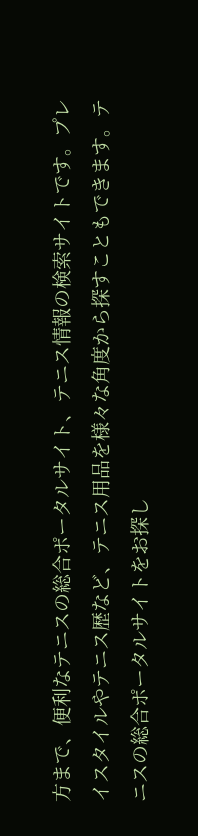方まで、便利なテニスの総合ポータルサイト、テニス情報の検索サイトです。プレイスタイルやテニス歴など、テニス用品を様々な角度から探すこともできます。テニスの総合ポータルサイトをお探し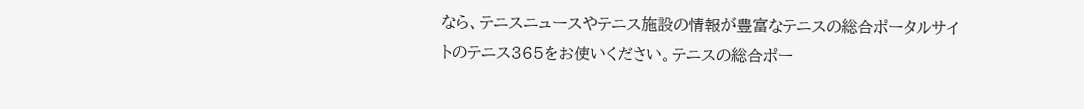なら、テニスニュースやテニス施設の情報が豊富なテニスの総合ポータルサイトのテニス365をお使いください。テニスの総合ポー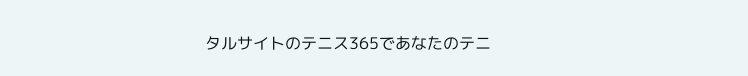タルサイトのテニス365であなたのテニ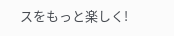スをもっと楽しく!